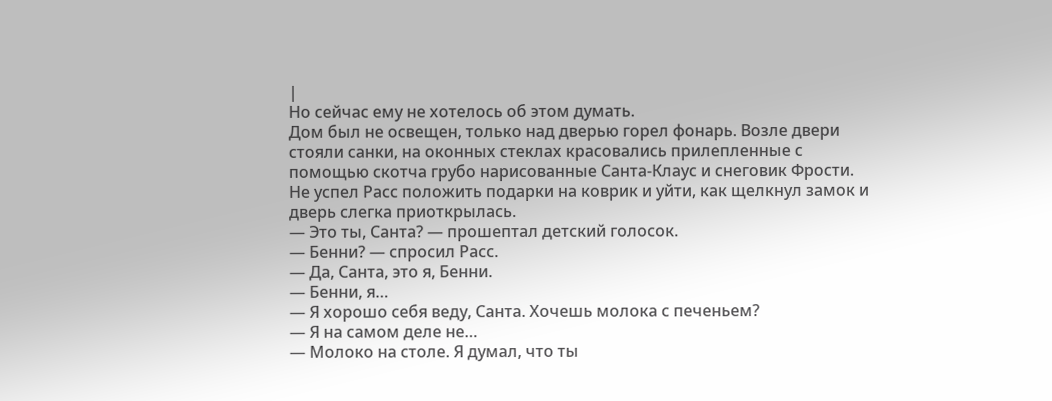|
Но сейчас ему не хотелось об этом думать.
Дом был не освещен, только над дверью горел фонарь. Возле двери стояли санки, на оконных стеклах красовались прилепленные с помощью скотча грубо нарисованные Санта-Клаус и снеговик Фрости. Не успел Расс положить подарки на коврик и уйти, как щелкнул замок и дверь слегка приоткрылась.
— Это ты, Санта? — прошептал детский голосок.
— Бенни? — спросил Расс.
— Да, Санта, это я, Бенни.
— Бенни, я…
— Я хорошо себя веду, Санта. Хочешь молока с печеньем?
— Я на самом деле не…
— Молоко на столе. Я думал, что ты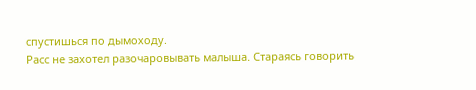спустишься по дымоходу.
Расс не захотел разочаровывать малыша. Стараясь говорить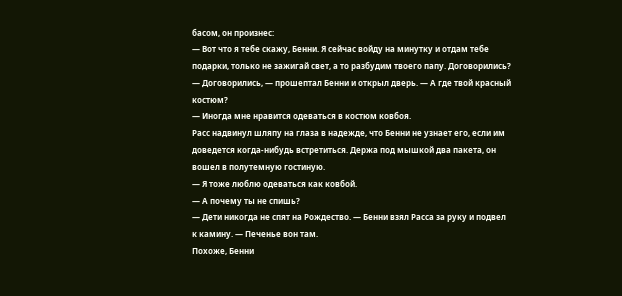басом, он произнес:
— Вот что я тебе скажу, Бенни. Я сейчас войду на минутку и отдам тебе подарки, только не зажигай свет, а то разбудим твоего папу. Договорились?
— Договорились, — прошептал Бенни и открыл дверь. — А где твой красный костюм?
— Иногда мне нравится одеваться в костюм ковбоя.
Расс надвинул шляпу на глаза в надежде, что Бенни не узнает его, если им доведется когда-нибудь встретиться. Держа под мышкой два пакета, он вошел в полутемную гостиную.
— Я тоже люблю одеваться как ковбой.
— А почему ты не спишь?
— Дети никогда не спят на Рождество. — Бенни взял Расса за руку и подвел к камину. — Печенье вон там.
Похоже, Бенни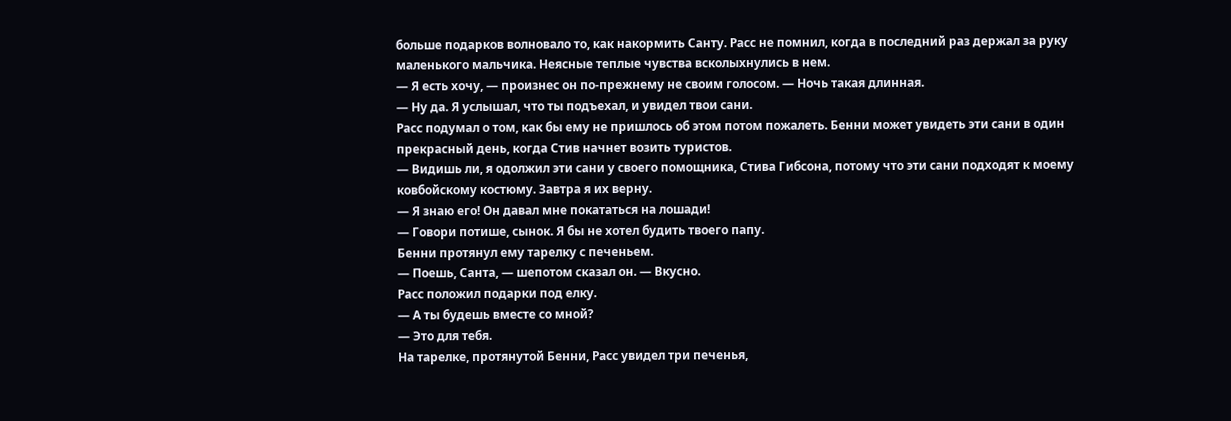больше подарков волновало то, как накормить Санту. Расс не помнил, когда в последний раз держал за руку маленького мальчика. Неясные теплые чувства всколыхнулись в нем.
— Я есть хочу, — произнес он по-прежнему не своим голосом. — Ночь такая длинная.
— Ну да. Я услышал, что ты подъехал, и увидел твои сани.
Расс подумал о том, как бы ему не пришлось об этом потом пожалеть. Бенни может увидеть эти сани в один прекрасный день, когда Стив начнет возить туристов.
— Видишь ли, я одолжил эти сани у своего помощника, Стива Гибсона, потому что эти сани подходят к моему ковбойскому костюму. Завтра я их верну.
— Я знаю его! Он давал мне покататься на лошади!
— Говори потише, сынок. Я бы не хотел будить твоего папу.
Бенни протянул ему тарелку с печеньем.
— Поешь, Санта, — шепотом сказал он. — Вкусно.
Расс положил подарки под елку.
— А ты будешь вместе со мной?
— Это для тебя.
На тарелке, протянутой Бенни, Расс увидел три печенья,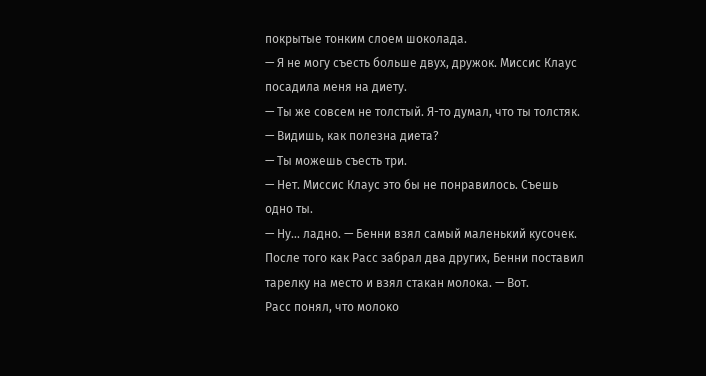покрытые тонким слоем шоколада.
— Я не могу съесть больше двух, дружок. Миссис Клаус посадила меня на диету.
— Ты же совсем не толстый. Я-то думал, что ты толстяк.
— Видишь, как полезна диета?
— Ты можешь съесть три.
— Нет. Миссис Клаус это бы не понравилось. Съешь одно ты.
— Ну… ладно. — Бенни взял самый маленький кусочек. После того как Расс забрал два других, Бенни поставил тарелку на место и взял стакан молока. — Вот.
Расс понял, что молоко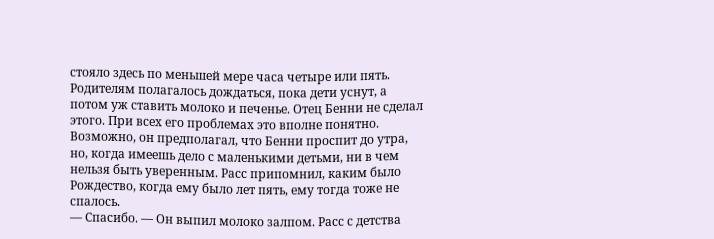стояло здесь по меньшей мере часа четыре или пять. Родителям полагалось дождаться, пока дети уснут, а потом уж ставить молоко и печенье. Отец Бенни не сделал этого. При всех его проблемах это вполне понятно. Возможно, он предполагал, что Бенни проспит до утра, но, когда имеешь дело с маленькими детьми, ни в чем нельзя быть уверенным. Расс припомнил, каким было Рождество, когда ему было лет пять, ему тогда тоже не спалось.
— Спасибо. — Он выпил молоко залпом. Расс с детства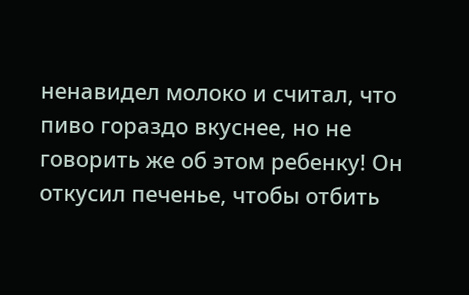ненавидел молоко и считал, что пиво гораздо вкуснее, но не говорить же об этом ребенку! Он откусил печенье, чтобы отбить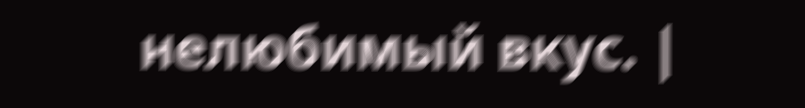нелюбимый вкус. |